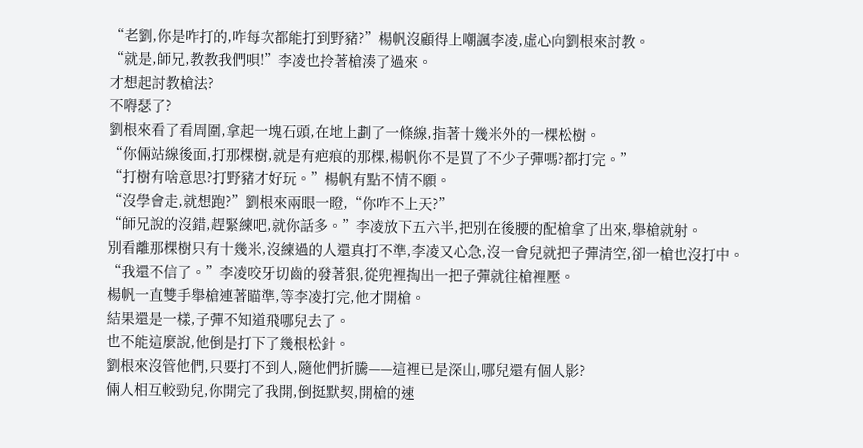“老劉,你是咋打的,咋每次都能打到野豬?”楊帆沒顧得上嘲諷李凌,虛心向劉根來討教。
“就是,師兄,教教我們唄!”李凌也拎著槍湊了過來。
才想起討教槍法?
不嘚瑟了?
劉根來看了看周圍,拿起一塊石頭,在地上劃了一條線,指著十幾米外的一棵松樹。
“你倆站線後面,打那棵樹,就是有疤痕的那棵,楊帆你不是買了不少子彈嗎?都打完。”
“打樹有啥意思?打野豬才好玩。”楊帆有點不情不願。
“沒學會走,就想跑?”劉根來兩眼一瞪,“你咋不上天?”
“師兄說的沒錯,趕緊練吧,就你話多。”李凌放下五六半,把別在後腰的配槍拿了出來,舉槍就射。
別看離那棵樹只有十幾米,沒練過的人還真打不準,李凌又心急,沒一會兒就把子彈清空,卻一槍也沒打中。
“我還不信了。”李凌咬牙切齒的發著狠,從兜裡掏出一把子彈就往槍裡壓。
楊帆一直雙手舉槍連著瞄準,等李凌打完,他才開槍。
結果還是一樣,子彈不知道飛哪兒去了。
也不能這麼說,他倒是打下了幾根松針。
劉根來沒管他們,只要打不到人,隨他們折騰——這裡已是深山,哪兒還有個人影?
倆人相互較勁兒,你開完了我開,倒挺默契,開槍的速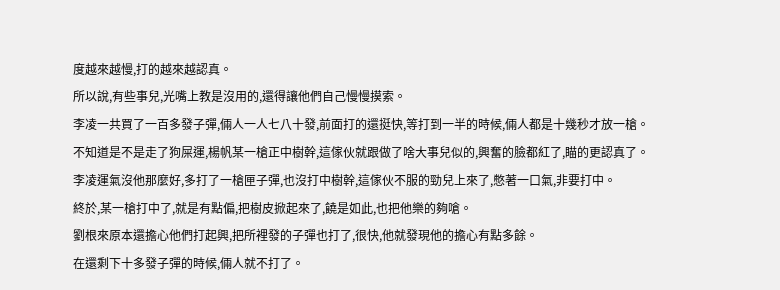度越來越慢,打的越來越認真。
所以說,有些事兒,光嘴上教是沒用的,還得讓他們自己慢慢摸索。
李凌一共買了一百多發子彈,倆人一人七八十發,前面打的還挺快,等打到一半的時候,倆人都是十幾秒才放一槍。
不知道是不是走了狗屎運,楊帆某一槍正中樹幹,這傢伙就跟做了啥大事兒似的,興奮的臉都紅了,瞄的更認真了。
李凌運氣沒他那麼好,多打了一槍匣子彈,也沒打中樹幹,這傢伙不服的勁兒上來了,憋著一口氣,非要打中。
終於,某一槍打中了,就是有點偏,把樹皮掀起來了,饒是如此,也把他樂的夠嗆。
劉根來原本還擔心他們打起興,把所裡發的子彈也打了,很快,他就發現他的擔心有點多餘。
在還剩下十多發子彈的時候,倆人就不打了。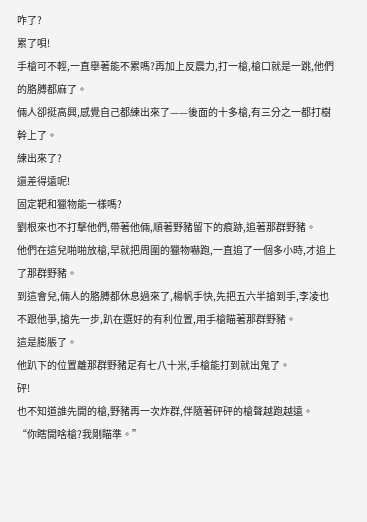咋了?
累了唄!
手槍可不輕,一直舉著能不累嗎?再加上反震力,打一槍,槍口就是一跳,他們的胳膊都麻了。
倆人卻挺高興,感覺自己都練出來了——後面的十多槍,有三分之一都打樹幹上了。
練出來了?
還差得遠呢!
固定靶和獵物能一樣嗎?
劉根來也不打擊他們,帶著他倆,順著野豬留下的痕跡,追著那群野豬。
他們在這兒啪啪放槍,早就把周圍的獵物嚇跑,一直追了一個多小時,才追上了那群野豬。
到這會兒,倆人的胳膊都休息過來了,楊帆手快,先把五六半搶到手,李凌也不跟他爭,搶先一步,趴在選好的有利位置,用手槍瞄著那群野豬。
這是膨脹了。
他趴下的位置離那群野豬足有七八十米,手槍能打到就出鬼了。
砰!
也不知道誰先開的槍,野豬再一次炸群,伴隨著砰砰的槍聲越跑越遠。
“你瞎開啥槍?我剛瞄準。”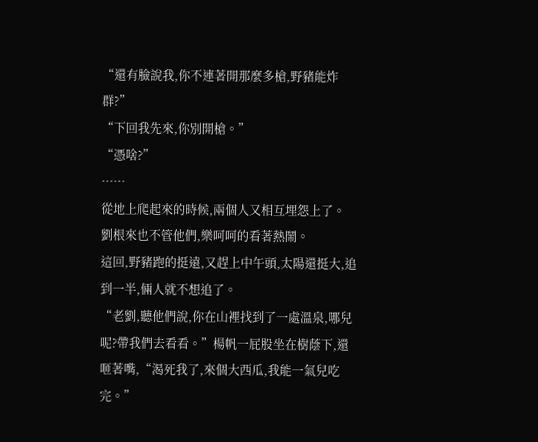“還有臉說我,你不連著開那麼多槍,野豬能炸群?”
“下回我先來,你別開槍。”
“憑啥?”
……
從地上爬起來的時候,兩個人又相互埋怨上了。
劉根來也不管他們,樂呵呵的看著熱鬧。
這回,野豬跑的挺遠,又趕上中午頭,太陽還挺大,追到一半,倆人就不想追了。
“老劉,聽他們說,你在山裡找到了一處溫泉,哪兒呢?帶我們去看看。”楊帆一屁股坐在樹蔭下,還咂著嘴,“渴死我了,來個大西瓜,我能一氣兒吃完。”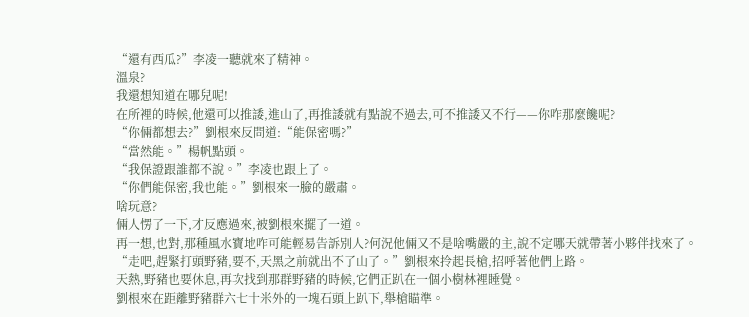“還有西瓜?”李凌一聽就來了精神。
溫泉?
我還想知道在哪兒呢!
在所裡的時候,他還可以推諉,進山了,再推諉就有點說不過去,可不推諉又不行——你咋那麼饞呢?
“你倆都想去?”劉根來反問道:“能保密嗎?”
“當然能。”楊帆點頭。
“我保證跟誰都不說。”李凌也跟上了。
“你們能保密,我也能。”劉根來一臉的嚴肅。
啥玩意?
倆人愣了一下,才反應過來,被劉根來擺了一道。
再一想,也對,那種風水寶地咋可能輕易告訴別人?何況他倆又不是啥嘴嚴的主,說不定哪天就帶著小夥伴找來了。
“走吧,趕緊打頭野豬,要不,天黑之前就出不了山了。”劉根來拎起長槍,招呼著他們上路。
天熱,野豬也要休息,再次找到那群野豬的時候,它們正趴在一個小樹林裡睡覺。
劉根來在距離野豬群六七十米外的一塊石頭上趴下,舉槍瞄準。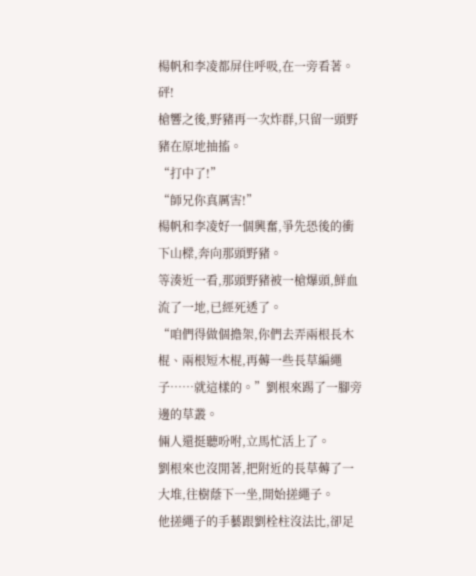楊帆和李凌都屏住呼吸,在一旁看著。
砰!
槍響之後,野豬再一次炸群,只留一頭野豬在原地抽搐。
“打中了!”
“師兄你真厲害!”
楊帆和李凌好一個興奮,爭先恐後的衝下山樑,奔向那頭野豬。
等湊近一看,那頭野豬被一槍爆頭,鮮血流了一地,已經死透了。
“咱們得做個擔架,你們去弄兩根長木棍、兩根短木棍,再薅一些長草編繩子……就這樣的。”劉根來踢了一腳旁邊的草叢。
倆人還挺聽吩咐,立馬忙活上了。
劉根來也沒閒著,把附近的長草薅了一大堆,往樹蔭下一坐,開始搓繩子。
他搓繩子的手藝跟劉栓柱沒法比,卻足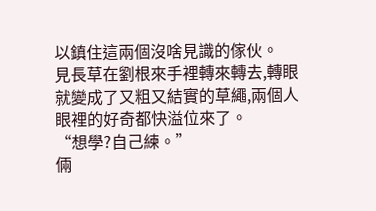以鎮住這兩個沒啥見識的傢伙。
見長草在劉根來手裡轉來轉去,轉眼就變成了又粗又結實的草繩,兩個人眼裡的好奇都快溢位來了。
“想學?自己練。”
倆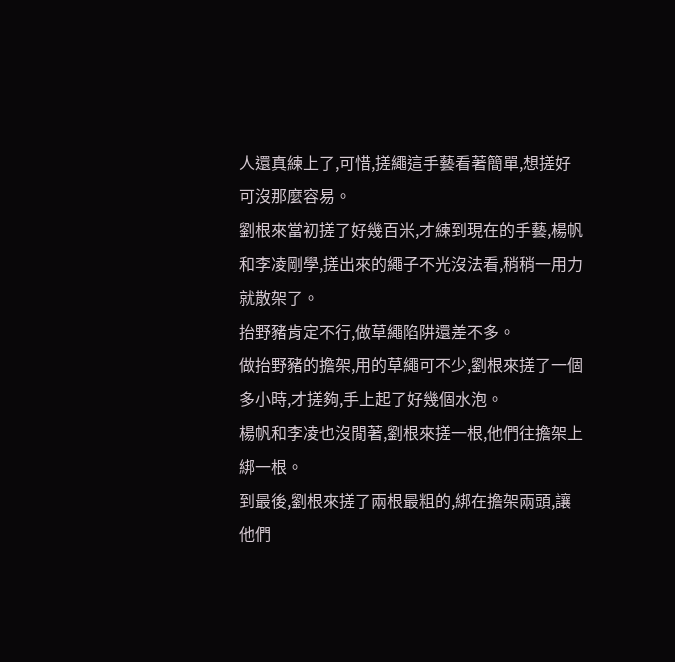人還真練上了,可惜,搓繩這手藝看著簡單,想搓好可沒那麼容易。
劉根來當初搓了好幾百米,才練到現在的手藝,楊帆和李凌剛學,搓出來的繩子不光沒法看,稍稍一用力就散架了。
抬野豬肯定不行,做草繩陷阱還差不多。
做抬野豬的擔架,用的草繩可不少,劉根來搓了一個多小時,才搓夠,手上起了好幾個水泡。
楊帆和李凌也沒閒著,劉根來搓一根,他們往擔架上綁一根。
到最後,劉根來搓了兩根最粗的,綁在擔架兩頭,讓他們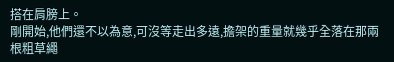搭在肩膀上。
剛開始,他們還不以為意,可沒等走出多遠,擔架的重量就幾乎全落在那兩根粗草繩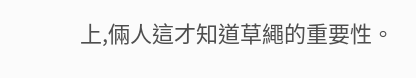上,倆人這才知道草繩的重要性。